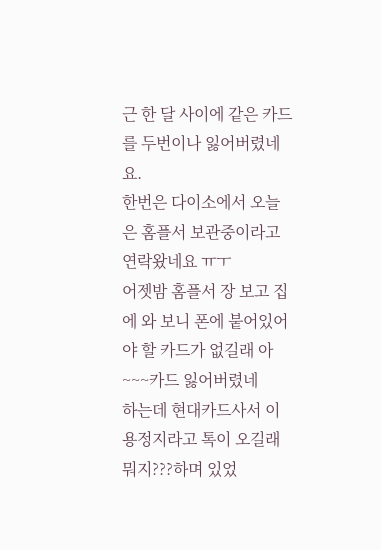근 한 달 사이에 같은 카드를 두번이나 잃어버렸네요.
한번은 다이소에서 오늘은 홈플서 보관중이라고 연락왔네요 ㅠㅜ
어젯밤 홈플서 장 보고 집에 와 보니 폰에 붙어있어야 할 카드가 없길래 아~~~카드 잃어버렸네
하는데 현대카드사서 이용정지라고 톡이 오길래 뭐지???하며 있었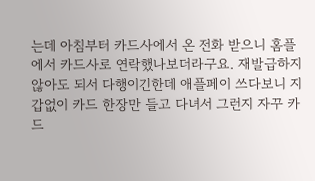는데 아침부터 카드사에서 온 전화 받으니 홈플에서 카드사로 연락했나보더라구요. 재발급하지 않아도 되서 다행이긴한데 애플페이 쓰다보니 지갑없이 카드 한장만 들고 다녀서 그런지 자꾸 카드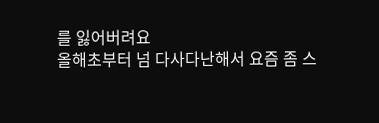를 잃어버려요
올해초부터 넘 다사다난해서 요즘 좀 스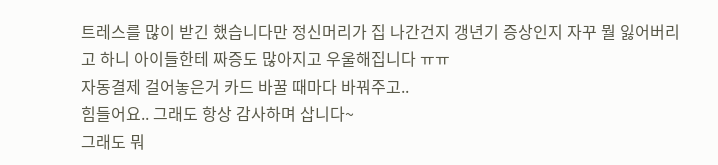트레스를 많이 받긴 했습니다만 정신머리가 집 나간건지 갱년기 증상인지 자꾸 뭘 잃어버리고 하니 아이들한테 짜증도 많아지고 우울해집니다 ㅠㅠ
자동결제 걸어놓은거 카드 바꿀 때마다 바꿔주고..
힘들어요.. 그래도 항상 감사하며 삽니다~
그래도 뭐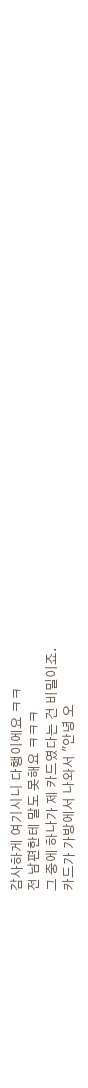감사하게 여기시니 다행이에요 ㅋㅋ
전 남편한테 말도 못해요 ㅋㅋㅋ
그 중에 하나가 제 카드였다는 건 비밀이죠.
카드가 가방에서 나와서 "안녕 오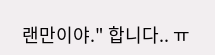랜만이야." 합니다.. ㅠ